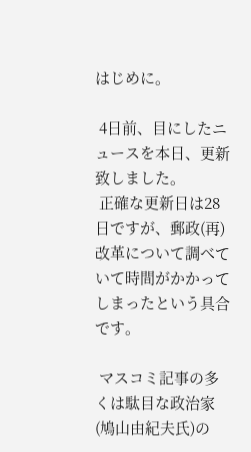はじめに。

 4日前、目にしたニュースを本日、更新致しました。
 正確な更新日は28日ですが、郵政(再)改革について調べていて時間がかかってしまったという具合です。

 マスコミ記事の多くは駄目な政治家(鳩山由紀夫氏)の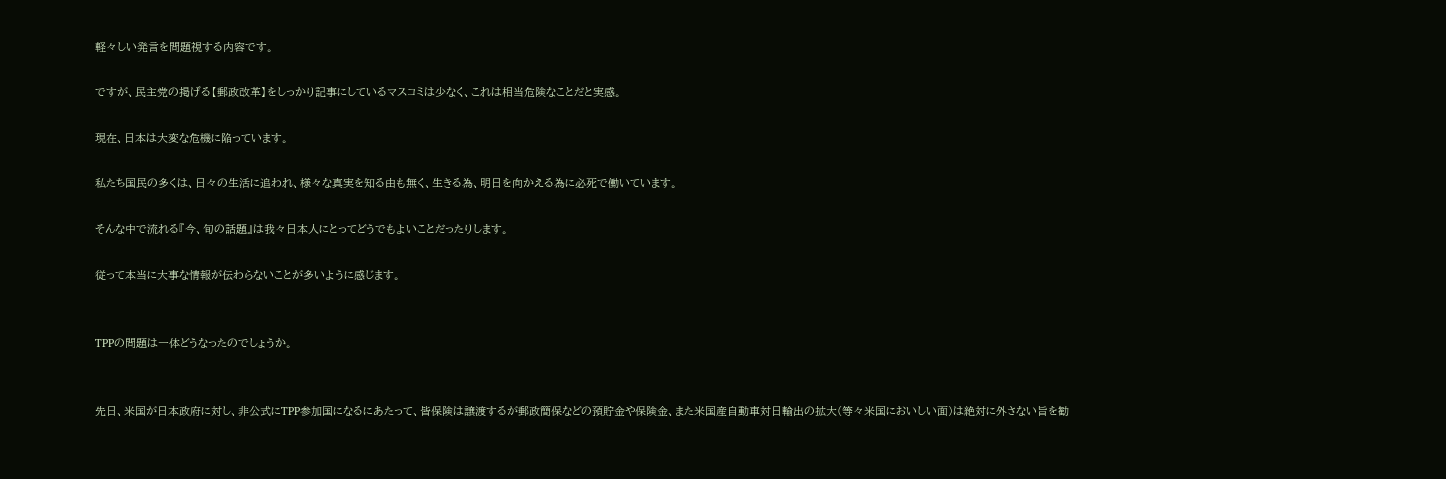軽々しい発言を問題視する内容です。

ですが、民主党の掲げる【郵政改革】をしっかり記事にしているマスコミは少なく、これは相当危険なことだと実感。

現在、日本は大変な危機に陥っています。

私たち国民の多くは、日々の生活に追われ、様々な真実を知る由も無く、生きる為、明日を向かえる為に必死で働いています。

そんな中で流れる『今、旬の話題』は我々日本人にとってどうでもよいことだったりします。

従って本当に大事な情報が伝わらないことが多いように感じます。


TPPの問題は一体どうなったのでしょうか。


先日、米国が日本政府に対し、非公式にTPP参加国になるにあたって、皆保険は譲渡するが郵政簡保などの預貯金や保険金、また米国産自動車対日輸出の拡大(等々米国においしい面)は絶対に外さない旨を勧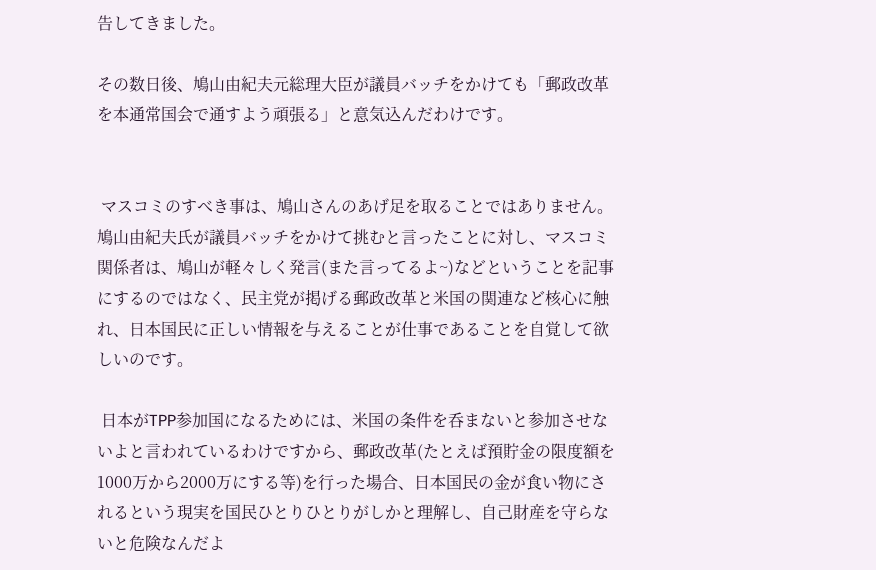告してきました。

その数日後、鳩山由紀夫元総理大臣が議員バッチをかけても「郵政改革を本通常国会で通すよう頑張る」と意気込んだわけです。


 マスコミのすべき事は、鳩山さんのあげ足を取ることではありません。鳩山由紀夫氏が議員バッチをかけて挑むと言ったことに対し、マスコミ関係者は、鳩山が軽々しく発言(また言ってるよ~)などということを記事にするのではなく、民主党が掲げる郵政改革と米国の関連など核心に触れ、日本国民に正しい情報を与えることが仕事であることを自覚して欲しいのです。

 日本がTPP参加国になるためには、米国の条件を呑まないと参加させないよと言われているわけですから、郵政改革(たとえば預貯金の限度額を1000万から2000万にする等)を行った場合、日本国民の金が食い物にされるという現実を国民ひとりひとりがしかと理解し、自己財産を守らないと危険なんだよ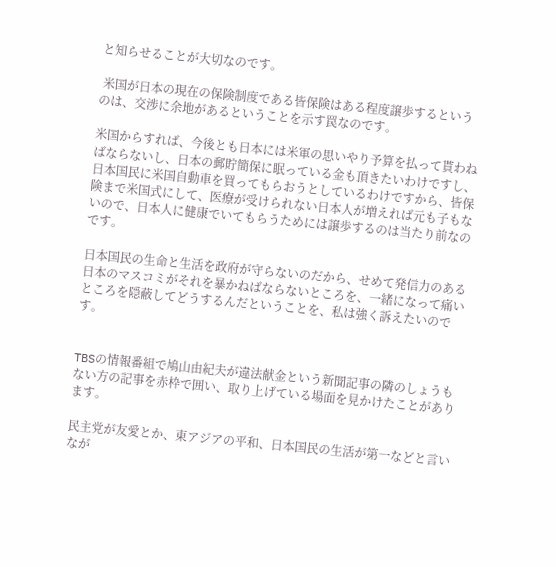と知らせることが大切なのです。

 米国が日本の現在の保険制度である皆保険はある程度譲歩するというのは、交渉に余地があるということを示す罠なのです。

米国からすれば、今後とも日本には米軍の思いやり予算を払って貰わねばならないし、日本の郵貯簡保に眠っている金も頂きたいわけですし、日本国民に米国自動車を買ってもらおうとしているわけですから、皆保険まで米国式にして、医療が受けられない日本人が増えれば元も子もないので、日本人に健康でいてもらうためには譲歩するのは当たり前なのです。

日本国民の生命と生活を政府が守らないのだから、せめて発信力のある日本のマスコミがそれを暴かねばならないところを、一緒になって痛いところを隠蔽してどうするんだということを、私は強く訴えたいのです。


TBSの情報番組で鳩山由紀夫が違法献金という新聞記事の隣のしょうもない方の記事を赤枠で囲い、取り上げている場面を見かけたことがあります。

民主党が友愛とか、東アジアの平和、日本国民の生活が第一などと言いなが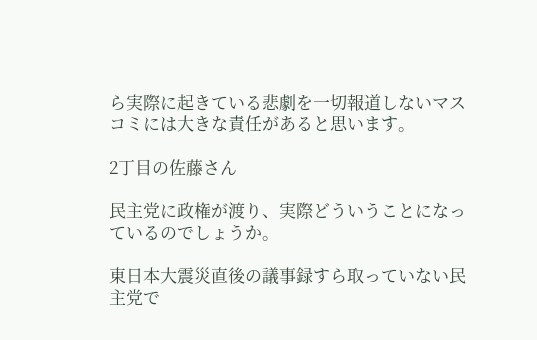ら実際に起きている悲劇を一切報道しないマスコミには大きな責任があると思います。

2丁目の佐藤さん

民主党に政権が渡り、実際どういうことになっているのでしょうか。

東日本大震災直後の議事録すら取っていない民主党で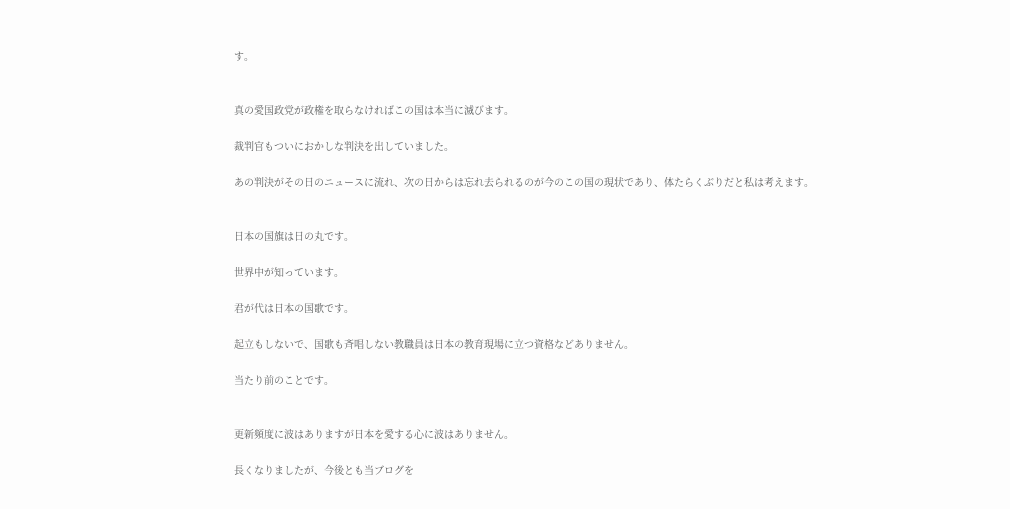す。


真の愛国政党が政権を取らなければこの国は本当に滅びます。

裁判官もついにおかしな判決を出していました。

あの判決がその日のニュースに流れ、次の日からは忘れ去られるのが今のこの国の現状であり、体たらくぶりだと私は考えます。


日本の国旗は日の丸です。

世界中が知っています。

君が代は日本の国歌です。

起立もしないで、国歌も斉唱しない教職員は日本の教育現場に立つ資格などありません。

当たり前のことです。


更新頻度に波はありますが日本を愛する心に波はありません。

長くなりましたが、今後とも当ブログを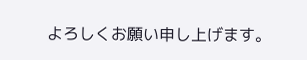よろしくお願い申し上げます。